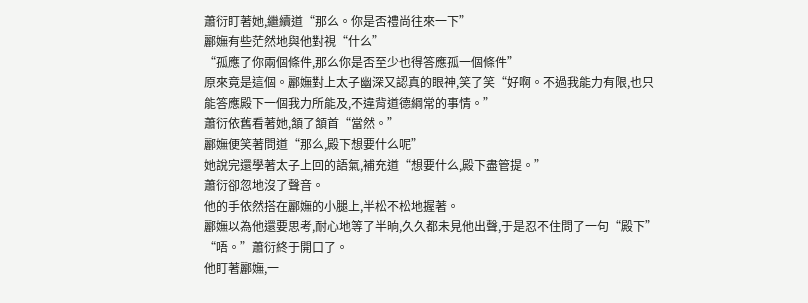蕭衍盯著她,繼續道“那么。你是否禮尚往來一下”
酈嫵有些茫然地與他對視“什么”
“孤應了你兩個條件,那么你是否至少也得答應孤一個條件”
原來竟是這個。酈嫵對上太子幽深又認真的眼神,笑了笑“好啊。不過我能力有限,也只能答應殿下一個我力所能及,不違背道德綱常的事情。”
蕭衍依舊看著她,頷了頷首“當然。”
酈嫵便笑著問道“那么,殿下想要什么呢”
她說完還學著太子上回的語氣,補充道“想要什么,殿下盡管提。”
蕭衍卻忽地沒了聲音。
他的手依然搭在酈嫵的小腿上,半松不松地握著。
酈嫵以為他還要思考,耐心地等了半晌,久久都未見他出聲,于是忍不住問了一句“殿下”
“唔。”蕭衍終于開口了。
他盯著酈嫵,一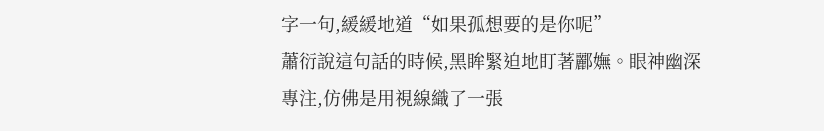字一句,緩緩地道“如果孤想要的是你呢”
蕭衍說這句話的時候,黑眸緊迫地盯著酈嫵。眼神幽深專注,仿佛是用視線織了一張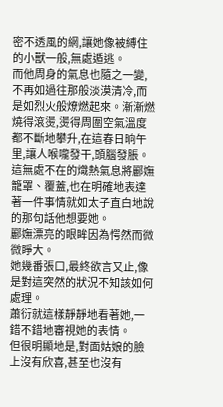密不透風的網,讓她像被縛住的小獸一般,無處遁逃。
而他周身的氣息也隨之一變,不再如過往那般淡漠清冷,而是如烈火般燎燃起來。漸漸燃燒得滾燙,燙得周圍空氣溫度都不斷地攀升,在這春日晌午里,讓人喉嚨發干,頭腦發脹。
這無處不在的熾熱氣息將酈嫵籠罩、覆蓋,也在明確地表達著一件事情就如太子直白地說的那句話他想要她。
酈嫵漂亮的眼眸因為愕然而微微睜大。
她幾番張口,最終欲言又止,像是對這突然的狀況不知該如何處理。
蕭衍就這樣靜靜地看著她,一錯不錯地審視她的表情。
但很明顯地是,對面姑娘的臉上沒有欣喜,甚至也沒有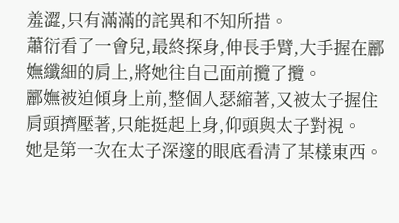羞澀,只有滿滿的詫異和不知所措。
蕭衍看了一會兒,最終探身,伸長手臂,大手握在酈嫵纖細的肩上,將她往自己面前攬了攬。
酈嫵被迫傾身上前,整個人瑟縮著,又被太子握住肩頭擠壓著,只能挺起上身,仰頭與太子對視。
她是第一次在太子深邃的眼底看清了某樣東西。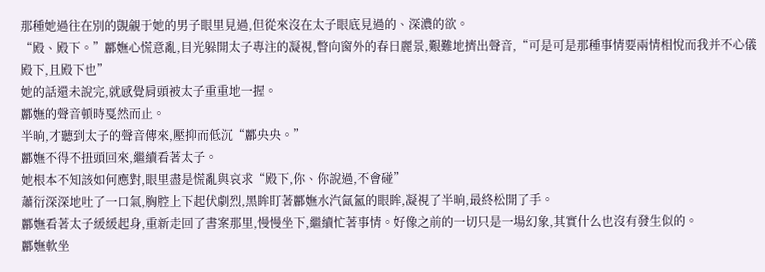那種她過往在別的覬覦于她的男子眼里見過,但從來沒在太子眼底見過的、深濃的欲。
“殿、殿下。”酈嫵心慌意亂,目光躲開太子專注的凝視,瞥向窗外的春日麗景,艱難地擠出聲音,“可是可是那種事情要兩情相悅而我并不心儀殿下,且殿下也”
她的話還未說完,就感覺肩頭被太子重重地一握。
酈嫵的聲音頓時戛然而止。
半晌,才聽到太子的聲音傳來,壓抑而低沉“酈央央。”
酈嫵不得不扭頭回來,繼續看著太子。
她根本不知該如何應對,眼里盡是慌亂與哀求“殿下,你、你說過,不會碰”
蕭衍深深地吐了一口氣,胸腔上下起伏劇烈,黑眸盯著酈嫵水汽氤氳的眼眸,凝視了半晌,最終松開了手。
酈嫵看著太子緩緩起身,重新走回了書案那里,慢慢坐下,繼續忙著事情。好像之前的一切只是一場幻象,其實什么也沒有發生似的。
酈嫵軟坐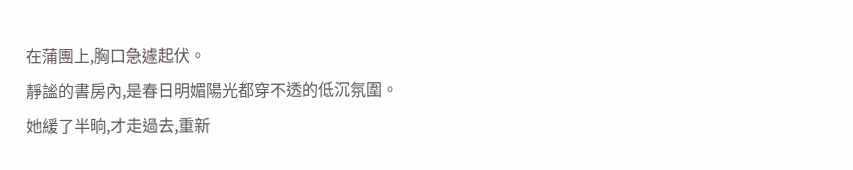在蒲團上,胸口急遽起伏。
靜謐的書房內,是春日明媚陽光都穿不透的低沉氛圍。
她緩了半晌,才走過去,重新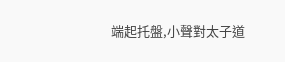端起托盤,小聲對太子道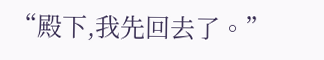“殿下,我先回去了。”